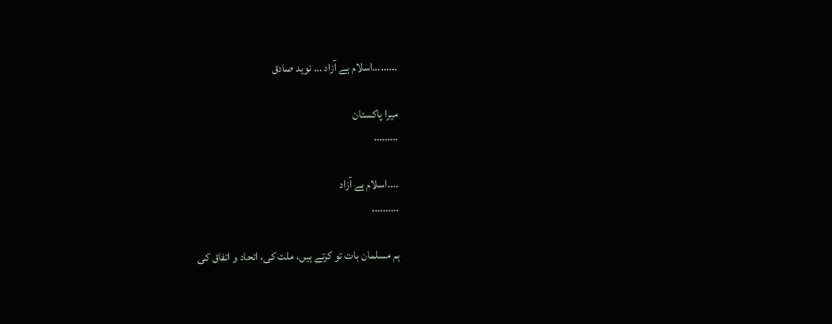………اسلام ہے آزاد … نوید صادق

میرا پاکستان
………

….اسلام ہے آزاد
……….

ہم مسلمان بات تو کرتے ہیں، ملت کی، اتحاد و اتفاق کی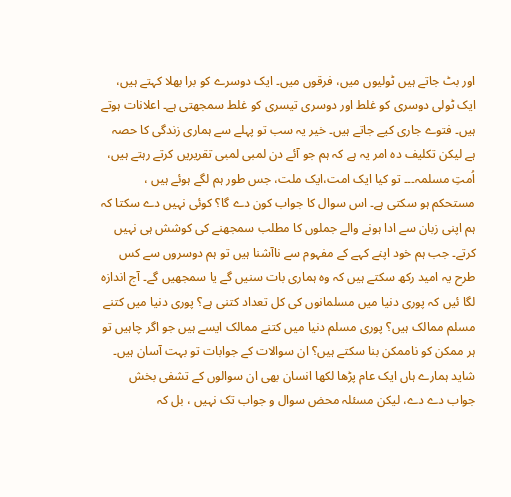اور بٹ جاتے ہیں ٹولیوں میں، فرقوں میں۔ ایک دوسرے کو برا بھلا کہتے ہیں، ایک ٹولی دوسری کو غلط اور دوسری تیسری کو غلط سمجھتی ہے۔ اعلانات ہوتے ہیں۔ فتوے جاری کیے جاتے ہیں۔ خیر یہ سب تو پہلے سے ہماری زندگی کا حصہ ہے لیکن تکلیف دہ امر یہ ہے کہ ہم جو آئے دن لمبی لمبی تقریریں کرتے رہتے ہیں، اُمتِ مسلمہ۔۔۔ تو کیا ایک امت،ایک ملت، جس طور ہم لگے ہوئے ہیں ، مستحکم ہو سکتی ہے۔ اس سوال کا جواب کون دے گا؟ کوئی نہیں دے سکتا کہ ہم اپنی زبان سے ادا ہونے والے جملوں کا مطلب سمجھنے کی کوشش ہی نہیں کرتے۔ جب ہم خود اپنے کہے کے مفہوم سے ناآشنا ہیں تو ہم دوسروں سے کس طرح یہ امید رکھ سکتے ہیں کہ وہ ہماری بات سنیں گے یا سمجھیں گے۔ آج اندازہ لگا ئیں کہ پوری دنیا میں مسلمانوں کی کل تعداد کتنی ہے؟ پوری دنیا میں کتنے مسلم ممالک ہیں؟ پوری مسلم دنیا میں کتنے ممالک ایسے ہیں جو اگر چاہیں تو ہر ممکن کو ناممکن بنا سکتے ہیں؟ ان سوالات کے جوابات تو بہت آسان ہیں۔ شاید ہمارے ہاں ایک عام پڑھا لکھا انسان بھی ان سوالوں کے تشفی بخش جواب دے دے، لیکن مسئلہ محض سوال و جواب تک نہیں ، بل کہ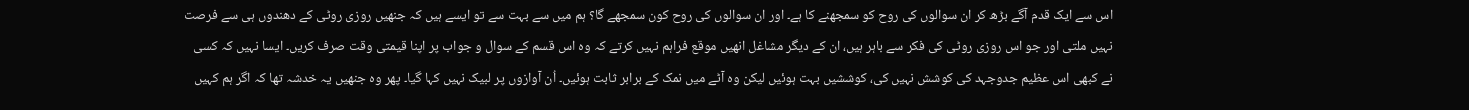اس سے ایک قدم آگے بڑھ کر ان سوالوں کی روح کو سمجھنے کا ہے۔ اور ان سوالوں کی روح کون سمجھے گا؟ ہم میں سے بہت سے تو ایسے ہیں کہ جنھیں روزی روٹی کے دھندوں ہی سے فرصت نہیں ملتی اور جو اس روزی روٹی کی فکر سے باہر ہیں، ان کے دیگر مشاغل انھیں موقع فراہم نہیں کرتے کہ وہ اس قسم کے سوال و جواب پر اپنا قیمتی وقت صرف کریں۔ ایسا نہیں کہ کسی نے کبھی اس عظیم جدوجہد کی کوشش نہیں کی، کوششیں بہت ہوئیں لیکن وہ آٹے میں نمک کے برابر ثابت ہوئیں۔ اُن آوازوں پر لبیک نہیں کہا گیا۔ پھر وہ جنھیں یہ خدشہ تھا کہ اگر ہم کہیں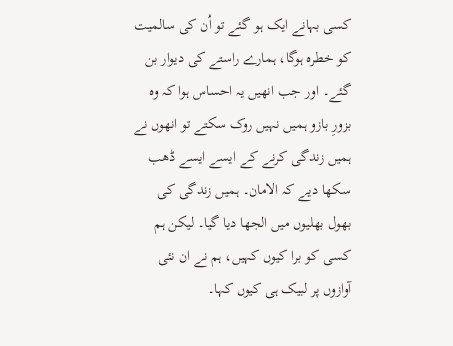کسی بہانے ایک ہو گئے تو اُن کی سالمیت کو خطرہ ہوگا، ہمارے راستے کی دیوار بن گئے۔ اور جب انھیں یہ احساس ہوا کہ وہ بزورِ بازو ہمیں نہیں روک سکتے تو انھوں نے ہمیں زندگی کرنے کے ایسے ایسے ڈھب سکھا دیے کہ الامان۔ ہمیں زندگی کی بھول بھلیوں میں الجھا دیا گیا۔ لیکن ہم کسی کو برا کیوں کہیں، ہم نے ان نئی آوازوں پر لبیک ہی کیوں کہا۔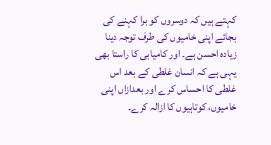کہتے ہیں کہ دوسروں کو برا کہنے کی بجائے اپنی خامیوں کی طرف توجہ دینا زیادہ احسن ہے۔ اور کامیابی کا راستا بھی یہی ہے کہ انسان غلطی کے بعد اس غلطی کا احساس کرے اور بعدازاں اپنی خامیوں، کوتاہیوں کا ازالہ کرے۔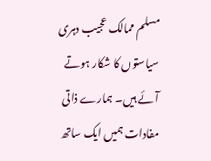مسلم ممالک عجیب دہری سیاستوں کا شکار ہوتے آئے ہیں۔ ہمارے ذاتی مفادات ہمیں ایک ساتھ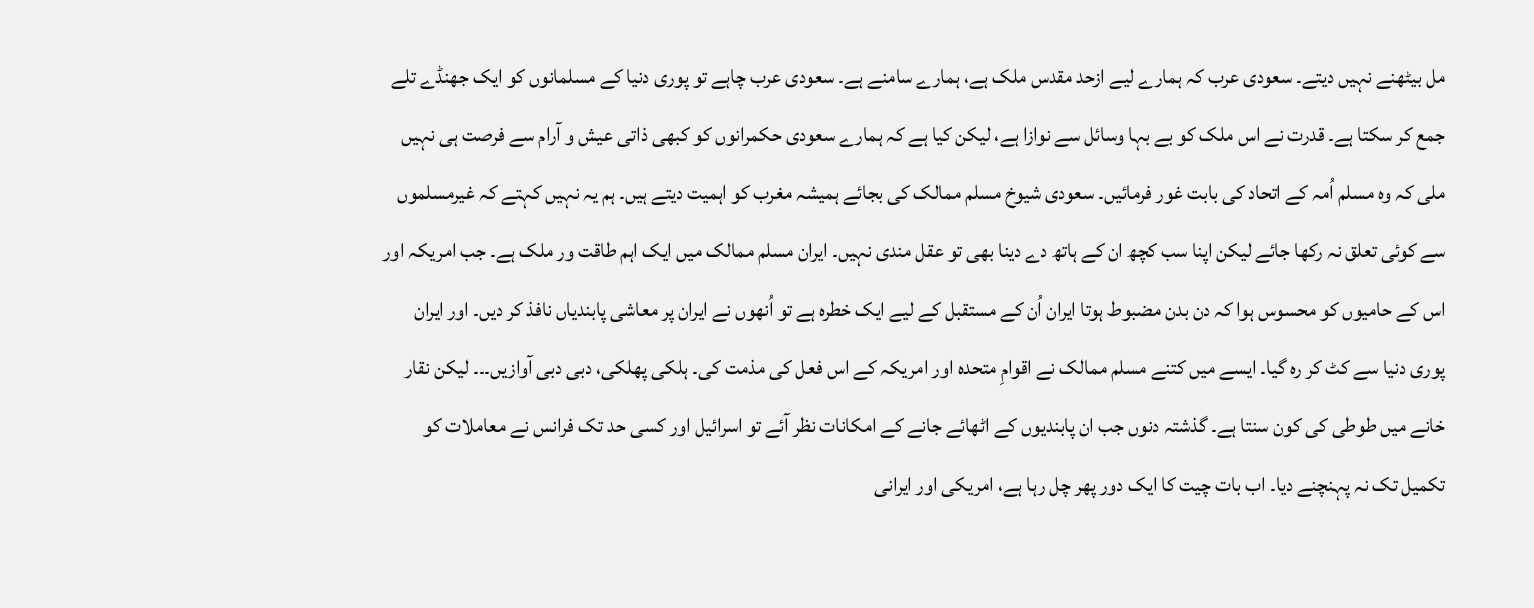مل بیٹھنے نہیں دیتے۔ سعودی عرب کہ ہمارے لیے ازحد مقدس ملک ہے، ہمارے سامنے ہے۔ سعودی عرب چاہے تو پوری دنیا کے مسلمانوں کو ایک جھنڈے تلے جمع کر سکتا ہے۔ قدرت نے اس ملک کو بے بہا وسائل سے نوازا ہے، لیکن کیا ہے کہ ہمارے سعودی حکمرانوں کو کبھی ذاتی عیش و آرام سے فرصت ہی نہیں ملی کہ وہ مسلم اُمہ کے اتحاد کی بابت غور فرمائیں۔ سعودی شیوخ مسلم ممالک کی بجائے ہمیشہ مغرب کو اہمیت دیتے ہیں۔ ہم یہ نہیں کہتے کہ غیرمسلموں سے کوئی تعلق نہ رکھا جائے لیکن اپنا سب کچھ ان کے ہاتھ دے دینا بھی تو عقل مندی نہیں۔ ایران مسلم ممالک میں ایک اہم طاقت ور ملک ہے۔ جب امریکہ اور اس کے حامیوں کو محسوس ہوا کہ دن بدن مضبوط ہوتا ایران اُن کے مستقبل کے لیے ایک خطرہ ہے تو اُنھوں نے ایران پر معاشی پابندیاں نافذ کر دیں۔ اور ایران پوری دنیا سے کٹ کر رہ گیا۔ ایسے میں کتنے مسلم ممالک نے اقوامِ متحدہ اور امریکہ کے اس فعل کی مذمت کی۔ ہلکی پھلکی، دبی دبی آوازیں۔۔۔ لیکن نقار خانے میں طوطی کی کون سنتا ہے۔ گذشتہ دنوں جب ان پابندیوں کے اٹھائے جانے کے امکانات نظر آئے تو اسرائیل اور کسی حد تک فرانس نے معاملات کو تکمیل تک نہ پہنچنے دیا۔ اب بات چیت کا ایک دور پھر چل رہا ہے، امریکی اور ایرانی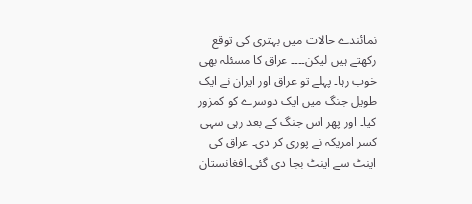نمائندے حالات میں بہتری کی توقع رکھتے ہیں لیکن۔۔۔۔ عراق کا مسئلہ بھی خوب رہا۔ پہلے تو عراق اور ایران نے ایک طویل جنگ میں ایک دوسرے کو کمزور کیا۔ اور پھر اس جنگ کے بعد رہی سہی کسر امریکہ نے پوری کر دی۔ عراق کی اینٹ سے اینٹ بجا دی گئی۔افغانستان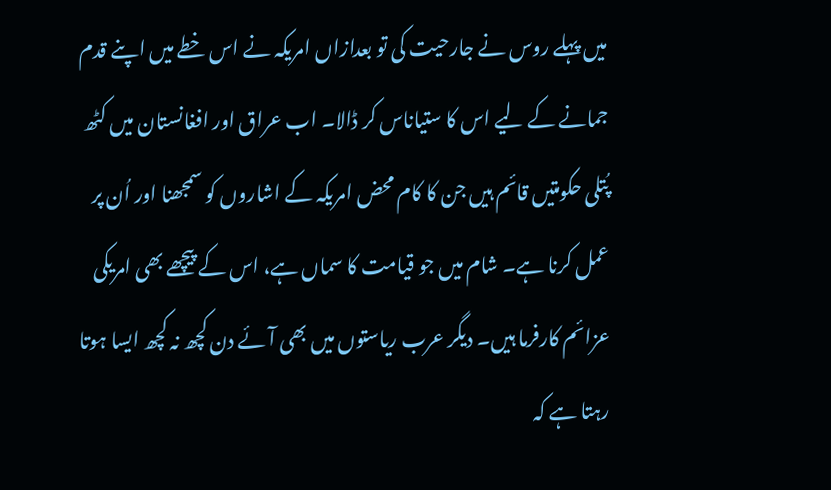میں پہلے روس نے جارحیت کی تو بعدازاں امریکہ نے اس خطے میں اپنے قدم جمانے کے لیے اس کا ستیاناس کر ڈالا۔ اب عراق اور افغانستان میں کٹھ پُتلی حکومتیں قائم ہیں جن کا کام محض امریکہ کے اشاروں کو سمجھنا اور اُن پر عمل کرنا ہے۔ شام میں جو قیامت کا سماں ہے، اس کے پیچھے بھی امریکی عزائم کارفرما ہیں۔ دیگر عرب ریاستوں میں بھی آئے دن کچھ نہ کچھ ایسا ہوتا رہتا ہے کہ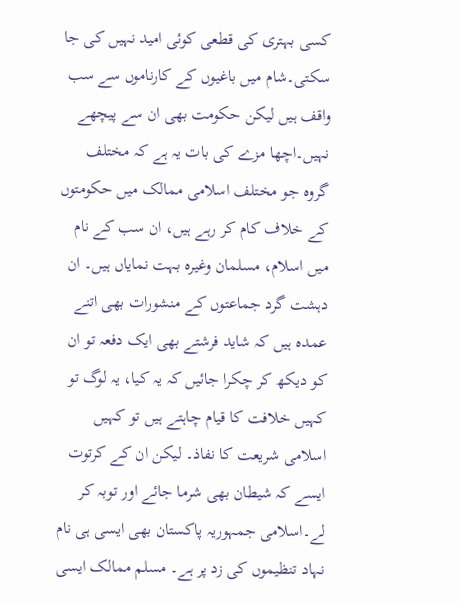کسی بہتری کی قطعی کوئی امید نہیں کی جا سکتی۔شام میں باغیوں کے کارناموں سے سب واقف ہیں لیکن حکومت بھی ان سے پیچھے نہیں۔اچھا مزے کی بات یہ ہے کہ مختلف گروہ جو مختلف اسلامی ممالک میں حکومتوں کے خلاف کام کر رہے ہیں، ان سب کے نام میں اسلام، مسلمان وغیرہ بہت نمایاں ہیں۔ ان دہشت گرد جماعتوں کے منشورات بھی اتنے عمدہ ہیں کہ شاید فرشتے بھی ایک دفعہ تو ان کو دیکھ کر چکرا جائیں کہ یہ کیا، یہ لوگ تو کہیں خلافت کا قیام چاہتے ہیں تو کہیں اسلامی شریعت کا نفاذ۔ لیکن ان کے کرتوت ایسے کہ شیطان بھی شرما جائے اور توبہ کر لے۔اسلامی جمہوریہ پاکستان بھی ایسی ہی نام نہاد تنظیموں کی زد پر ہے۔ مسلم ممالک ایسی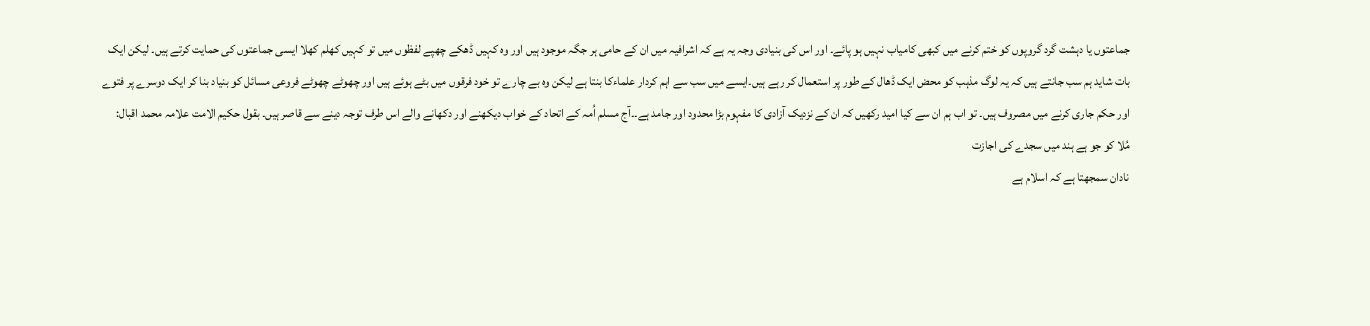جماعتوں یا دہشت گرد گروپوں کو ختم کرنے میں کبھی کامیاب نہیں ہو پائے۔ اور اس کی بنیادی وجہ یہ ہے کہ اشرافیہ میں ان کے حامی ہر جگہ موجود ہیں اور وہ کہیں ڈھکے چھپے لفظوں میں تو کہیں کھلم کھلا ایسی جماعتوں کی حمایت کرتے ہیں۔ لیکن ایک بات شاید ہم سب جانتے ہیں کہ یہ لوگ مذہب کو محض ایک ڈھال کے طور پر استعمال کر رہے ہیں۔ایسے میں سب سے اہم کردار علماءکا بنتا ہے لیکن وہ بے چارے تو خود فرقوں میں بٹے ہوئے ہیں اور چھوٹے چھوٹے فروعی مسائل کو بنیاد بنا کر ایک دوسرے پر فتوے اور حکم جاری کرنے میں مصروف ہیں۔ تو اب ہم ان سے کیا امید رکھیں کہ ان کے نزدیک آزادی کا مفہوم بڑا محدود اور جامد ہے۔۔آج مسلم اُمہ کے اتحاد کے خواب دیکھنے اور دکھانے والے اس طرف توجہ دینے سے قاصر ہیں۔ بقول حکیم الامت علامہ محمد اقبال:
مُلا کو جو ہے ہند میں سجدے کی اجازت
نادان سمجھتا ہے کہ اسلام ہے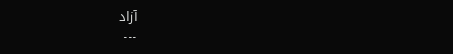آزاد
۔۔۔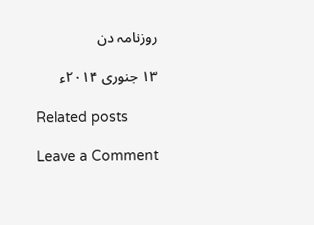روزنامہ دن

۱۳ جنوری ۲۰۱۴ء

Related posts

Leave a Comment